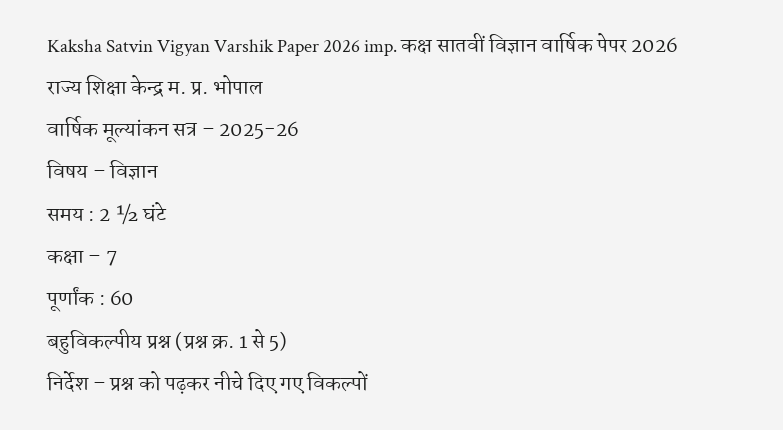Kaksha Satvin Vigyan Varshik Paper 2026 imp. कक्ष सातवीं विज्ञान वार्षिक पेपर 2026
राज्य शिक्षा केन्द्र म. प्र. भोपाल
वार्षिक मूल्यांकन सत्र – 2025-26
विषय – विज्ञान
समय : 2 ½ घंटे
कक्षा – 7
पूर्णांक : 60
बहुविकल्पीय प्रश्न (प्रश्न क्र. 1 से 5)
निर्देश – प्रश्न को पढ़कर नीचे दिए गए विकल्पों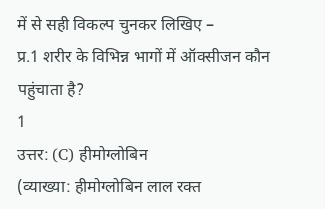में से सही विकल्प चुनकर लिखिए –
प्र.1 शरीर के विभिन्न भागों में ऑक्सीजन कौन पहुंचाता है?
1
उत्तर: (C) हीमोग्लोबिन
(व्याख्या: हीमोग्लोबिन लाल रक्त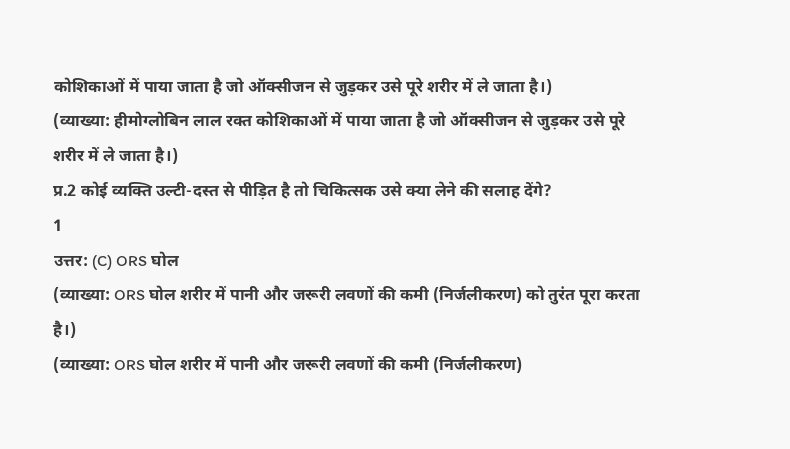कोशिकाओं में पाया जाता है जो ऑक्सीजन से जुड़कर उसे पूरे शरीर में ले जाता है।)
(व्याख्या: हीमोग्लोबिन लाल रक्त कोशिकाओं में पाया जाता है जो ऑक्सीजन से जुड़कर उसे पूरे शरीर में ले जाता है।)
प्र.2 कोई व्यक्ति उल्टी-दस्त से पीड़ित है तो चिकित्सक उसे क्या लेने की सलाह देंगे?
1
उत्तर: (C) ORS घोल
(व्याख्या: ORS घोल शरीर में पानी और जरूरी लवणों की कमी (निर्जलीकरण) को तुरंत पूरा करता है।)
(व्याख्या: ORS घोल शरीर में पानी और जरूरी लवणों की कमी (निर्जलीकरण)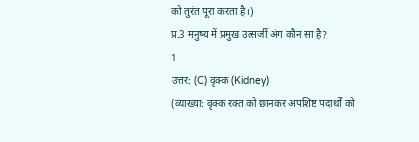को तुरंत पूरा करता है।)
प्र.3 मनुष्य में प्रमुख उत्सर्जी अंग कौन सा है?
1
उत्तर: (C) वृक्क (Kidney)
(व्याख्या: वृक्क रक्त को छानकर अपशिष्ट पदार्थों को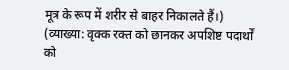मूत्र के रूप में शरीर से बाहर निकालते हैं।)
(व्याख्या: वृक्क रक्त को छानकर अपशिष्ट पदार्थों को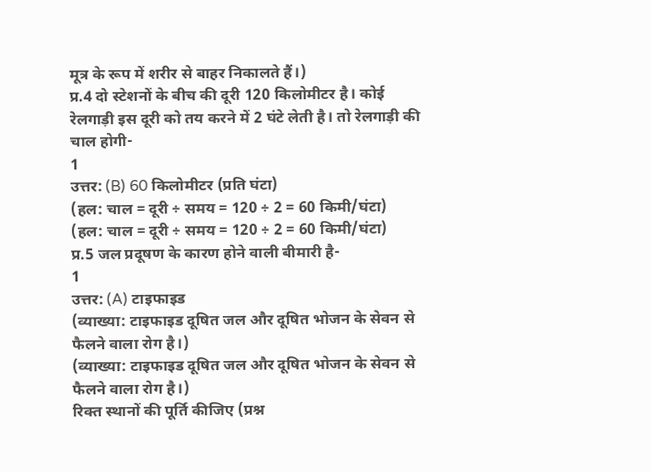मूत्र के रूप में शरीर से बाहर निकालते हैं।)
प्र.4 दो स्टेशनों के बीच की दूरी 120 किलोमीटर है। कोई रेलगाड़ी इस दूरी को तय करने में 2 घंटे लेती है। तो रेलगाड़ी की चाल होगी-
1
उत्तर: (B) 60 किलोमीटर (प्रति घंटा)
(हल: चाल = दूरी ÷ समय = 120 ÷ 2 = 60 किमी/घंटा)
(हल: चाल = दूरी ÷ समय = 120 ÷ 2 = 60 किमी/घंटा)
प्र.5 जल प्रदूषण के कारण होने वाली बीमारी है-
1
उत्तर: (A) टाइफाइड
(व्याख्या: टाइफाइड दूषित जल और दूषित भोजन के सेवन से फैलने वाला रोग है।)
(व्याख्या: टाइफाइड दूषित जल और दूषित भोजन के सेवन से फैलने वाला रोग है।)
रिक्त स्थानों की पूर्ति कीजिए (प्रश्न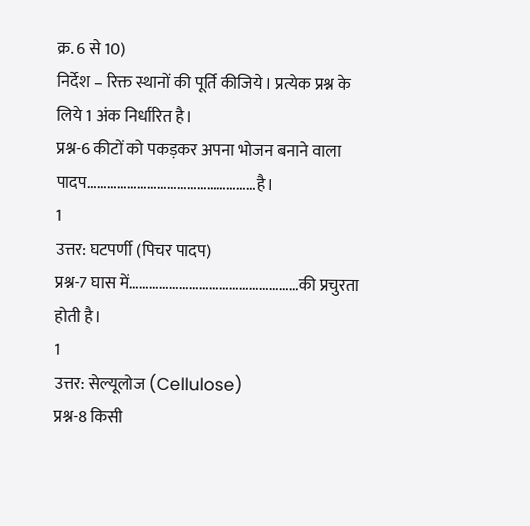क्र. 6 से 10)
निर्देश – रिक्त स्थानों की पूर्ति कीजिये। प्रत्येक प्रश्न के लिये 1 अंक निर्धारित है।
प्रश्न-6 कीटों को पकड़कर अपना भोजन बनाने वाला पादप……………………………………………है।
1
उत्तर: घटपर्णी (पिचर पादप)
प्रश्न-7 घास में……………………………………………की प्रचुरता होती है।
1
उत्तर: सेल्यूलोज (Cellulose)
प्रश्न-8 किसी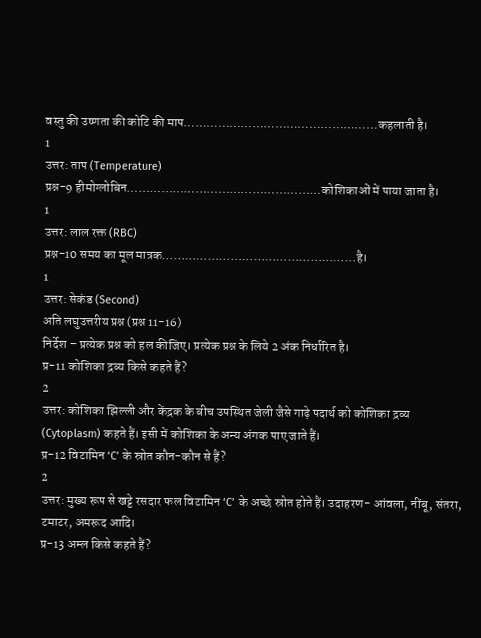वस्तु की उष्णता की कोटि की माप……………………………………………कहलाती है।
1
उत्तर: ताप (Temperature)
प्रश्न-9 हीमोग्लोबिन……………………………………………कोशिकाओं में पाया जाता है।
1
उत्तर: लाल रक्त (RBC)
प्रश्न-10 समय का मूल मात्रक……………………………………………है।
1
उत्तर: सेकंड (Second)
अति लघुउत्तरीय प्रश्न (प्रश्न 11-16)
निर्देश – प्रत्येक प्रश्न को हल कीजिए। प्रत्येक प्रश्न के लिये 2 अंक निर्धारित है।
प्र-11 कोशिका द्रव्य किसे कहते हैं?
2
उत्तर: कोशिका झिल्ली और केंद्रक के बीच उपस्थित जेली जैसे गाढ़े पदार्थ को कोशिका द्रव्य (Cytoplasm) कहते हैं। इसी में कोशिका के अन्य अंगक पाए जाते हैं।
प्र-12 विटामिन ‘C’ के स्रोत कौन-कौन से हैं?
2
उत्तर: मुख्य रूप से खट्टे रसदार फल विटामिन ‘C’ के अच्छे स्रोत होते हैं। उदाहरण- आंवला, नींबू, संतरा, टमाटर, अमरूद आदि।
प्र-13 अम्ल किसे कहते हैं?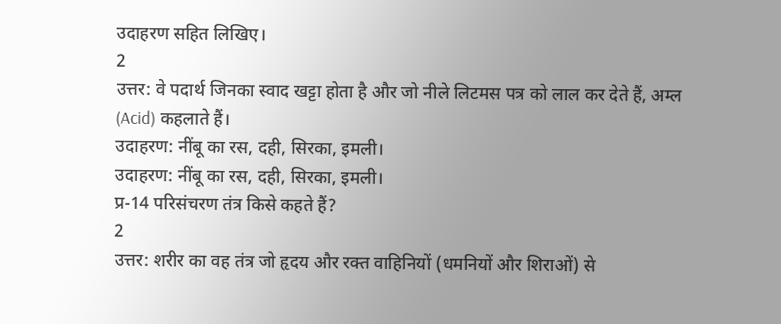उदाहरण सहित लिखिए।
2
उत्तर: वे पदार्थ जिनका स्वाद खट्टा होता है और जो नीले लिटमस पत्र को लाल कर देते हैं, अम्ल (Acid) कहलाते हैं।
उदाहरण: नींबू का रस, दही, सिरका, इमली।
उदाहरण: नींबू का रस, दही, सिरका, इमली।
प्र-14 परिसंचरण तंत्र किसे कहते हैं?
2
उत्तर: शरीर का वह तंत्र जो हृदय और रक्त वाहिनियों (धमनियों और शिराओं) से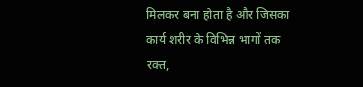मिलकर बना होता है और जिसका कार्य शरीर के विभिन्न भागों तक रक्त,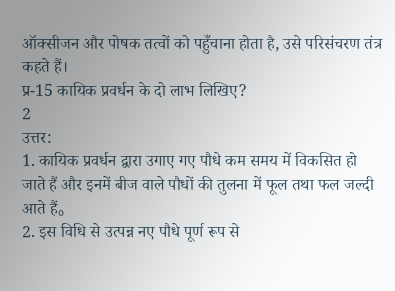ऑक्सीजन और पोषक तत्वों को पहुँचाना होता है, उसे परिसंचरण तंत्र कहते हैं।
प्र-15 कायिक प्रवर्धन के दो लाभ लिखिए?
2
उत्तर:
1. कायिक प्रवर्धन द्वारा उगाए गए पौधे कम समय में विकसित हो जाते हैं और इनमें बीज वाले पौधों की तुलना में फूल तथा फल जल्दी आते हैं。
2. इस विधि से उत्पन्न नए पौधे पूर्ण रूप से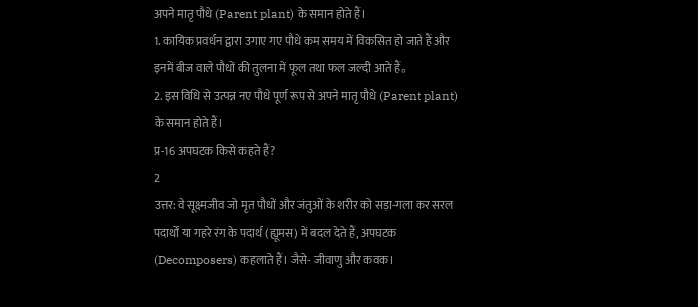अपने मातृ पौधे (Parent plant) के समान होते हैं।
1. कायिक प्रवर्धन द्वारा उगाए गए पौधे कम समय में विकसित हो जाते हैं और इनमें बीज वाले पौधों की तुलना में फूल तथा फल जल्दी आते हैं。
2. इस विधि से उत्पन्न नए पौधे पूर्ण रूप से अपने मातृ पौधे (Parent plant) के समान होते हैं।
प्र-16 अपघटक किसे कहते हैं?
2
उत्तर: वे सूक्ष्मजीव जो मृत पौधों और जंतुओं के शरीर को सड़ा-गला कर सरल पदार्थों या गहरे रंग के पदार्थ (ह्यूमस) में बदल देते हैं, अपघटक (Decomposers) कहलाते हैं। जैसे- जीवाणु और कवक।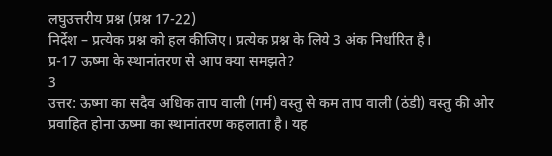लघुउत्तरीय प्रश्न (प्रश्न 17-22)
निर्देश – प्रत्येक प्रश्न को हल कीजिए। प्रत्येक प्रश्न के लिये 3 अंक निर्धारित है।
प्र-17 ऊष्मा के स्थानांतरण से आप क्या समझते?
3
उत्तर: ऊष्मा का सदैव अधिक ताप वाली (गर्म) वस्तु से कम ताप वाली (ठंडी) वस्तु की ओर प्रवाहित होना ऊष्मा का स्थानांतरण कहलाता है। यह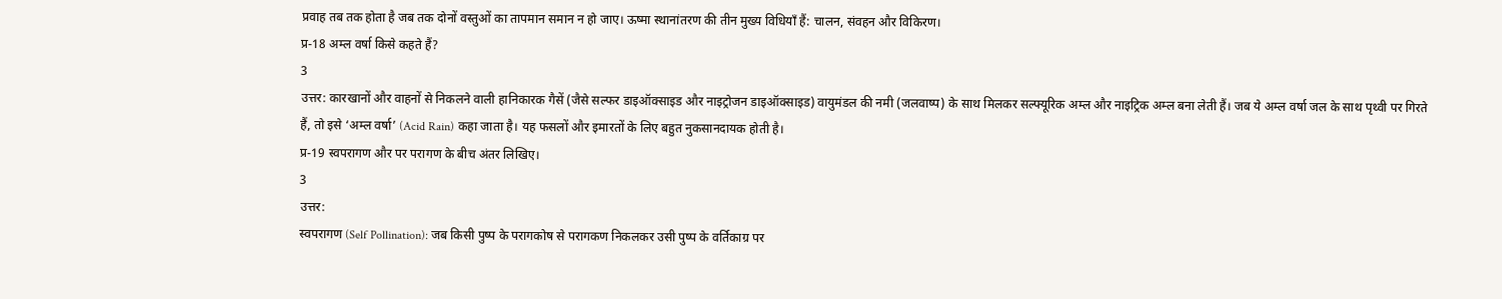प्रवाह तब तक होता है जब तक दोनों वस्तुओं का तापमान समान न हो जाए। ऊष्मा स्थानांतरण की तीन मुख्य विधियाँ हैं: चालन, संवहन और विकिरण।
प्र-18 अम्ल वर्षा किसे कहते हैं?
3
उत्तर: कारखानों और वाहनों से निकलने वाली हानिकारक गैसें (जैसे सल्फर डाइऑक्साइड और नाइट्रोजन डाइऑक्साइड) वायुमंडल की नमी (जलवाष्प) के साथ मिलकर सल्फ्यूरिक अम्ल और नाइट्रिक अम्ल बना लेती हैं। जब ये अम्ल वर्षा जल के साथ पृथ्वी पर गिरते हैं, तो इसे ‘अम्ल वर्षा’ (Acid Rain) कहा जाता है। यह फसलों और इमारतों के लिए बहुत नुकसानदायक होती है।
प्र-19 स्वपरागण और पर परागण के बीच अंतर लिखिए।
3
उत्तर:
स्वपरागण (Self Pollination): जब किसी पुष्प के परागकोष से परागकण निकलकर उसी पुष्प के वर्तिकाग्र पर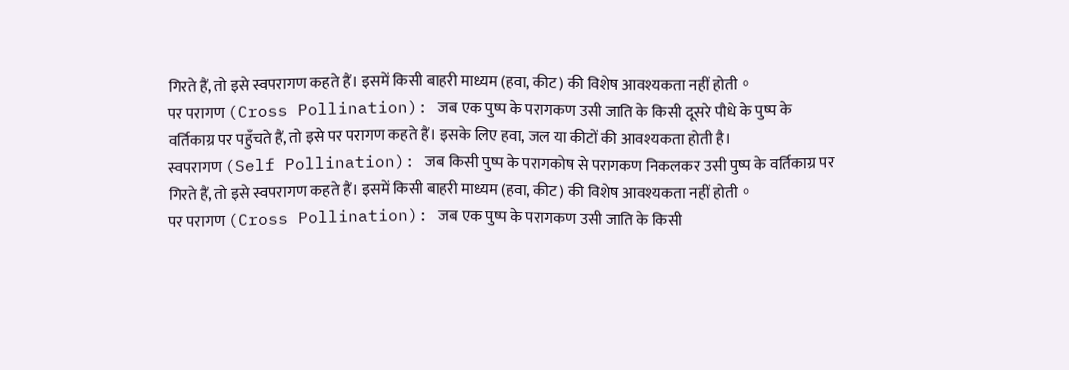गिरते हैं, तो इसे स्वपरागण कहते हैं। इसमें किसी बाहरी माध्यम (हवा, कीट) की विशेष आवश्यकता नहीं होती。
पर परागण (Cross Pollination): जब एक पुष्प के परागकण उसी जाति के किसी दूसरे पौधे के पुष्प के वर्तिकाग्र पर पहुँचते हैं, तो इसे पर परागण कहते हैं। इसके लिए हवा, जल या कीटों की आवश्यकता होती है।
स्वपरागण (Self Pollination): जब किसी पुष्प के परागकोष से परागकण निकलकर उसी पुष्प के वर्तिकाग्र पर गिरते हैं, तो इसे स्वपरागण कहते हैं। इसमें किसी बाहरी माध्यम (हवा, कीट) की विशेष आवश्यकता नहीं होती。
पर परागण (Cross Pollination): जब एक पुष्प के परागकण उसी जाति के किसी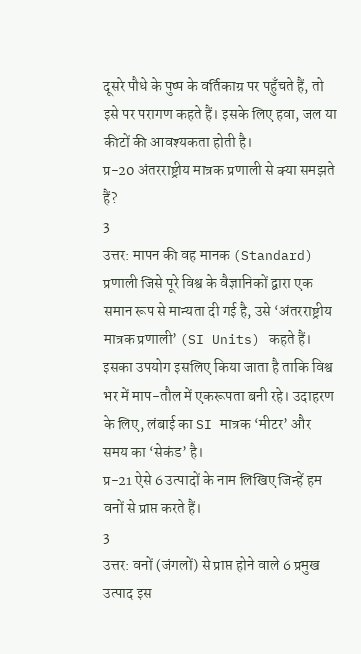दूसरे पौधे के पुष्प के वर्तिकाग्र पर पहुँचते हैं, तो इसे पर परागण कहते हैं। इसके लिए हवा, जल या कीटों की आवश्यकता होती है।
प्र-20 अंतरराष्ट्रीय मात्रक प्रणाली से क्या समझते हैं?
3
उत्तर: मापन की वह मानक (Standard) प्रणाली जिसे पूरे विश्व के वैज्ञानिकों द्वारा एक समान रूप से मान्यता दी गई है, उसे ‘अंतरराष्ट्रीय मात्रक प्रणाली’ (SI Units) कहते हैं। इसका उपयोग इसलिए किया जाता है ताकि विश्व भर में माप-तौल में एकरूपता बनी रहे। उदाहरण के लिए, लंबाई का SI मात्रक ‘मीटर’ और समय का ‘सेकंड’ है।
प्र-21 ऐसे 6 उत्पादों के नाम लिखिए जिन्हें हम वनों से प्राप्त करते हैं।
3
उत्तर: वनों (जंगलों) से प्राप्त होने वाले 6 प्रमुख उत्पाद इस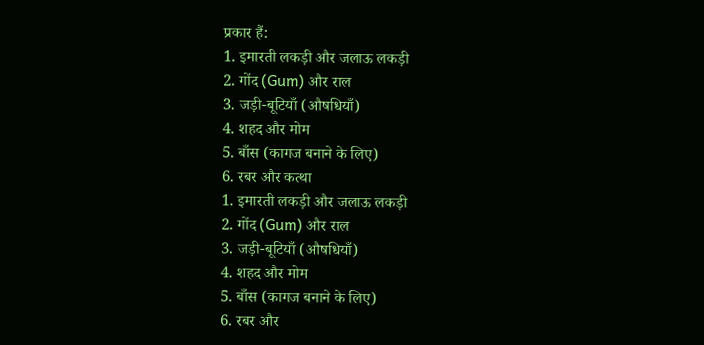प्रकार हैं:
1. इमारती लकड़ी और जलाऊ लकड़ी
2. गोंद (Gum) और राल
3. जड़ी-बूटियाँ (औषधियाँ)
4. शहद और मोम
5. बाँस (कागज बनाने के लिए)
6. रबर और कत्था
1. इमारती लकड़ी और जलाऊ लकड़ी
2. गोंद (Gum) और राल
3. जड़ी-बूटियाँ (औषधियाँ)
4. शहद और मोम
5. बाँस (कागज बनाने के लिए)
6. रबर और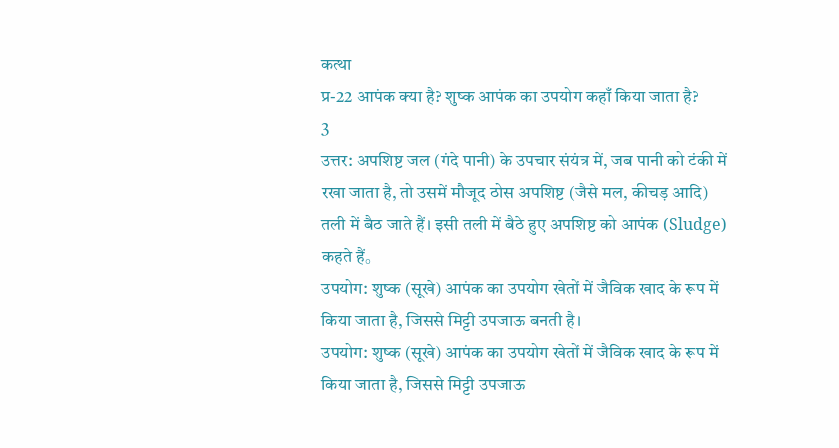कत्था
प्र-22 आपंक क्या है? शुष्क आपंक का उपयोग कहाँ किया जाता है?
3
उत्तर: अपशिष्ट जल (गंदे पानी) के उपचार संयंत्र में, जब पानी को टंकी में रखा जाता है, तो उसमें मौजूद ठोस अपशिष्ट (जैसे मल, कीचड़ आदि) तली में बैठ जाते हैं। इसी तली में बैठे हुए अपशिष्ट को आपंक (Sludge) कहते हैं。
उपयोग: शुष्क (सूखे) आपंक का उपयोग खेतों में जैविक खाद के रूप में किया जाता है, जिससे मिट्टी उपजाऊ बनती है।
उपयोग: शुष्क (सूखे) आपंक का उपयोग खेतों में जैविक खाद के रूप में किया जाता है, जिससे मिट्टी उपजाऊ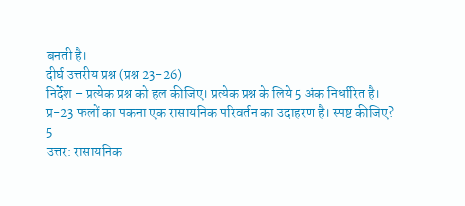बनती है।
दीर्घ उत्तरीय प्रश्न (प्रश्न 23-26)
निर्देश – प्रत्येक प्रश्न को हल कीजिए। प्रत्येक प्रश्न के लिये 5 अंक निर्धारित है।
प्र-23 फलों का पकना एक रासायनिक परिवर्तन का उदाहरण है। स्पष्ट कीजिए?
5
उत्तर: रासायनिक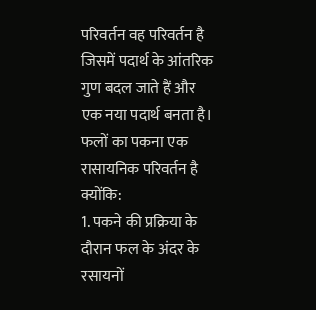परिवर्तन वह परिवर्तन है जिसमें पदार्थ के आंतरिक गुण बदल जाते हैं और एक नया पदार्थ बनता है। फलों का पकना एक रासायनिक परिवर्तन है क्योंकि:
1. पकने की प्रक्रिया के दौरान फल के अंदर के रसायनों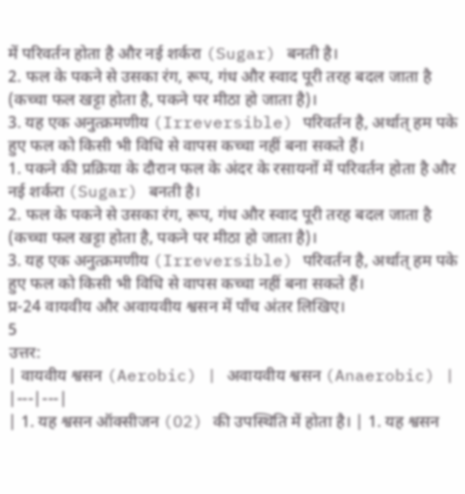में परिवर्तन होता है और नई शर्करा (Sugar) बनती है।
2. फल के पकने से उसका रंग, रूप, गंध और स्वाद पूरी तरह बदल जाता है (कच्चा फल खट्टा होता है, पकने पर मीठा हो जाता है)।
3. यह एक अनुत्क्रमणीय (Irreversible) परिवर्तन है, अर्थात् हम पके हुए फल को किसी भी विधि से वापस कच्चा नहीं बना सकते हैं।
1. पकने की प्रक्रिया के दौरान फल के अंदर के रसायनों में परिवर्तन होता है और नई शर्करा (Sugar) बनती है।
2. फल के पकने से उसका रंग, रूप, गंध और स्वाद पूरी तरह बदल जाता है (कच्चा फल खट्टा होता है, पकने पर मीठा हो जाता है)।
3. यह एक अनुत्क्रमणीय (Irreversible) परिवर्तन है, अर्थात् हम पके हुए फल को किसी भी विधि से वापस कच्चा नहीं बना सकते हैं।
प्र-24 वायवीय और अवायवीय श्वसन में पाँच अंतर लिखिए।
5
उत्तर:
| वायवीय श्वसन (Aerobic) | अवायवीय श्वसन (Anaerobic) |
|---|---|
| 1. यह श्वसन ऑक्सीजन (O2) की उपस्थिति में होता है। | 1. यह श्वसन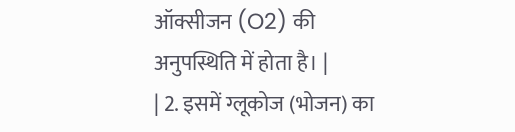ऑक्सीजन (O2) की अनुपस्थिति में होता है। |
| 2. इसमें ग्लूकोज (भोजन) का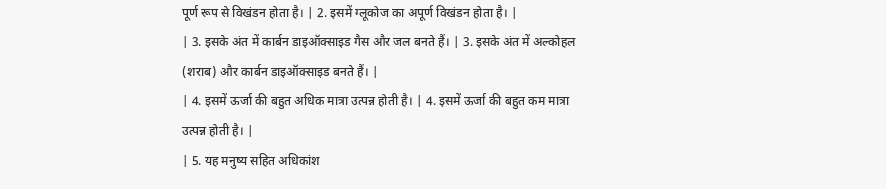पूर्ण रूप से विखंडन होता है। | 2. इसमें ग्लूकोज का अपूर्ण विखंडन होता है। |
| 3. इसके अंत में कार्बन डाइऑक्साइड गैस और जल बनते हैं। | 3. इसके अंत में अल्कोहल (शराब) और कार्बन डाइऑक्साइड बनते हैं। |
| 4. इसमें ऊर्जा की बहुत अधिक मात्रा उत्पन्न होती है। | 4. इसमें ऊर्जा की बहुत कम मात्रा उत्पन्न होती है। |
| 5. यह मनुष्य सहित अधिकांश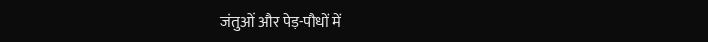जंतुओं और पेड़-पौधों में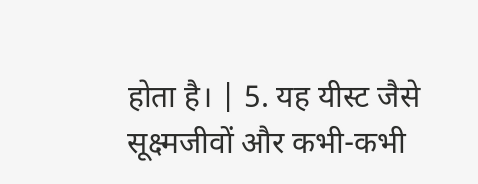होता है। | 5. यह यीस्ट जैसे सूक्ष्मजीवों और कभी-कभी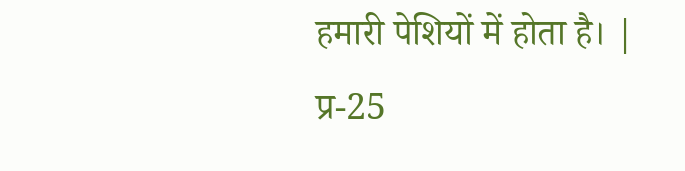हमारी पेशियों में होता है। |
प्र-25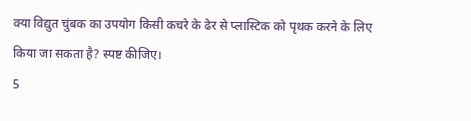क्या विद्युत चुंबक का उपयोग किसी कचरे के ढेर से प्लास्टिक को पृथक करने के लिए किया जा सकता है? स्पष्ट कीजिए।
5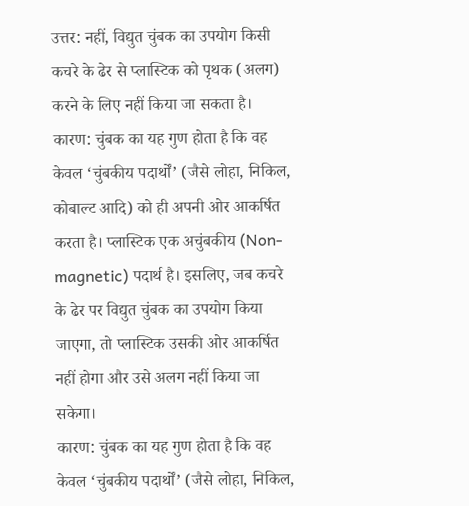उत्तर: नहीं, विद्युत चुंबक का उपयोग किसी कचरे के ढेर से प्लास्टिक को पृथक (अलग) करने के लिए नहीं किया जा सकता है।
कारण: चुंबक का यह गुण होता है कि वह केवल ‘चुंबकीय पदार्थों’ (जैसे लोहा, निकिल, कोबाल्ट आदि) को ही अपनी ओर आकर्षित करता है। प्लास्टिक एक अचुंबकीय (Non-magnetic) पदार्थ है। इसलिए, जब कचरे के ढेर पर विद्युत चुंबक का उपयोग किया जाएगा, तो प्लास्टिक उसकी ओर आकर्षित नहीं होगा और उसे अलग नहीं किया जा सकेगा।
कारण: चुंबक का यह गुण होता है कि वह केवल ‘चुंबकीय पदार्थों’ (जैसे लोहा, निकिल,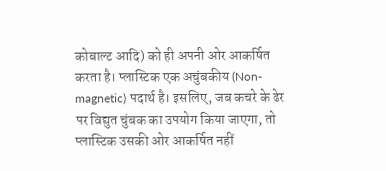कोबाल्ट आदि) को ही अपनी ओर आकर्षित करता है। प्लास्टिक एक अचुंबकीय (Non-magnetic) पदार्थ है। इसलिए, जब कचरे के ढेर पर विद्युत चुंबक का उपयोग किया जाएगा, तो प्लास्टिक उसकी ओर आकर्षित नहीं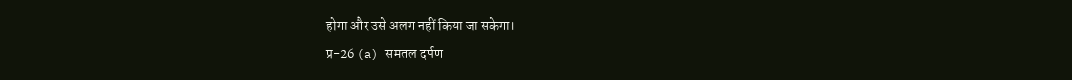होगा और उसे अलग नहीं किया जा सकेगा।
प्र-26 (a) समतल दर्पण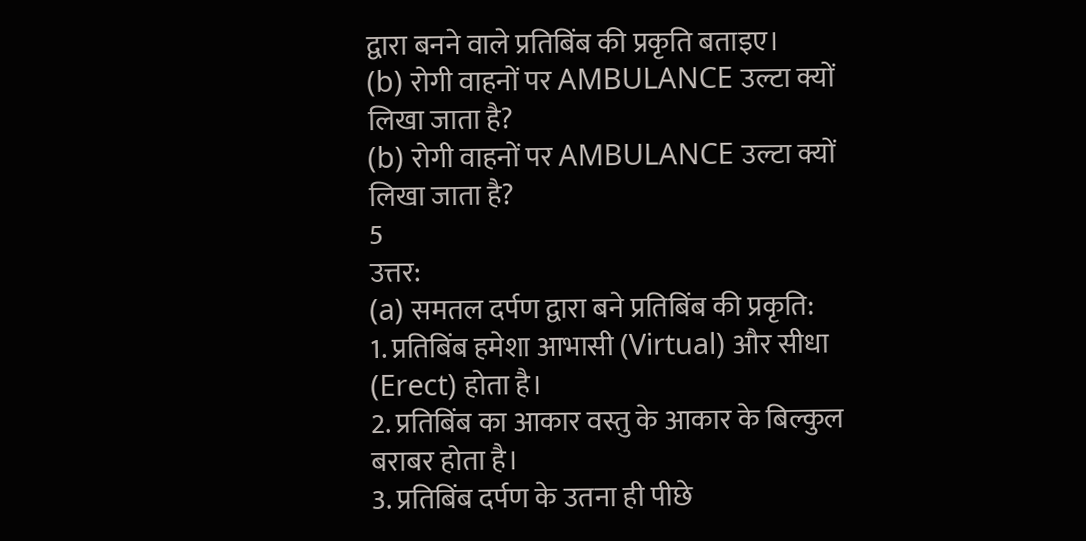द्वारा बनने वाले प्रतिबिंब की प्रकृति बताइए।
(b) रोगी वाहनों पर AMBULANCE उल्टा क्यों लिखा जाता है?
(b) रोगी वाहनों पर AMBULANCE उल्टा क्यों लिखा जाता है?
5
उत्तर:
(a) समतल दर्पण द्वारा बने प्रतिबिंब की प्रकृति:
1. प्रतिबिंब हमेशा आभासी (Virtual) और सीधा (Erect) होता है।
2. प्रतिबिंब का आकार वस्तु के आकार के बिल्कुल बराबर होता है।
3. प्रतिबिंब दर्पण के उतना ही पीछे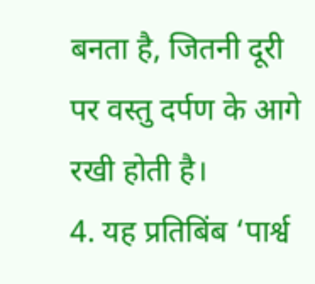बनता है, जितनी दूरी पर वस्तु दर्पण के आगे रखी होती है।
4. यह प्रतिबिंब ‘पार्श्व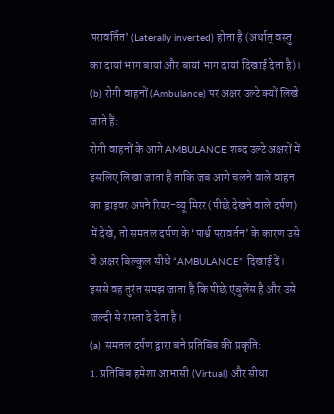परावर्तित’ (Laterally inverted) होता है (अर्थात् वस्तु का दायां भाग बायां और बायां भाग दायां दिखाई देता है)।
(b) रोगी वाहनों (Ambulance) पर अक्षर उल्टे क्यों लिखे जाते हैं:
रोगी वाहनों के आगे AMBULANCE शब्द उल्टे अक्षरों में इसलिए लिखा जाता है ताकि जब आगे चलने वाले वाहन का ड्राइवर अपने रियर-व्यू मिरर (पीछे देखने वाले दर्पण) में देखे, तो समतल दर्पण के ‘पार्श्व परावर्तन’ के कारण उसे वे अक्षर बिल्कुल सीधे “AMBULANCE” दिखाई दें। इससे वह तुरंत समझ जाता है कि पीछे एंबुलेंस है और उसे जल्दी से रास्ता दे देता है।
(a) समतल दर्पण द्वारा बने प्रतिबिंब की प्रकृति:
1. प्रतिबिंब हमेशा आभासी (Virtual) और सीधा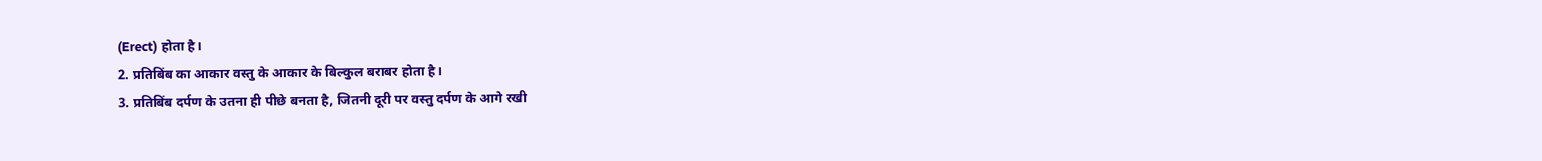(Erect) होता है।
2. प्रतिबिंब का आकार वस्तु के आकार के बिल्कुल बराबर होता है।
3. प्रतिबिंब दर्पण के उतना ही पीछे बनता है, जितनी दूरी पर वस्तु दर्पण के आगे रखी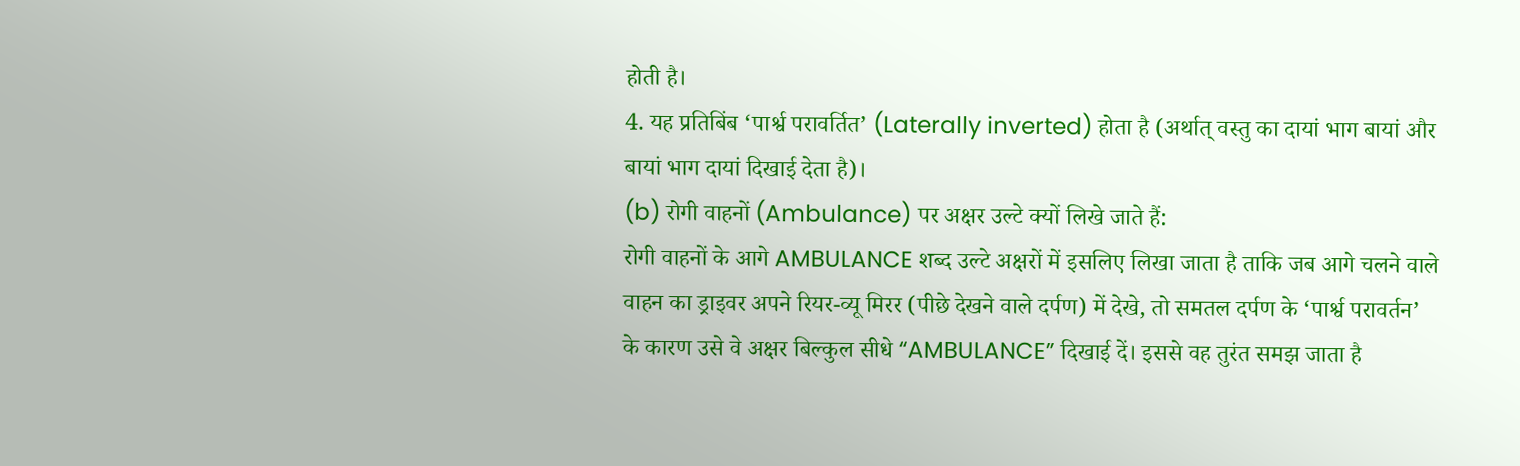होती है।
4. यह प्रतिबिंब ‘पार्श्व परावर्तित’ (Laterally inverted) होता है (अर्थात् वस्तु का दायां भाग बायां और बायां भाग दायां दिखाई देता है)।
(b) रोगी वाहनों (Ambulance) पर अक्षर उल्टे क्यों लिखे जाते हैं:
रोगी वाहनों के आगे AMBULANCE शब्द उल्टे अक्षरों में इसलिए लिखा जाता है ताकि जब आगे चलने वाले वाहन का ड्राइवर अपने रियर-व्यू मिरर (पीछे देखने वाले दर्पण) में देखे, तो समतल दर्पण के ‘पार्श्व परावर्तन’ के कारण उसे वे अक्षर बिल्कुल सीधे “AMBULANCE” दिखाई दें। इससे वह तुरंत समझ जाता है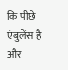कि पीछे एंबुलेंस है और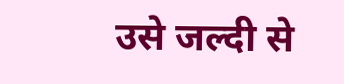उसे जल्दी से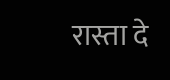रास्ता दे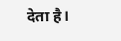देता है।